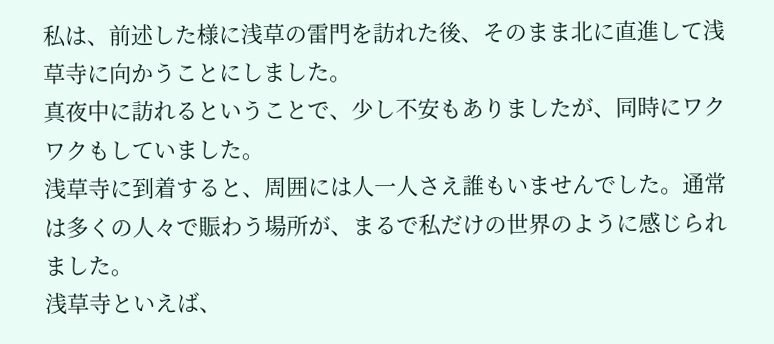私は、前述した様に浅草の雷門を訪れた後、そのまま北に直進して浅草寺に向かうことにしました。
真夜中に訪れるということで、少し不安もありましたが、同時にワクワクもしていました。
浅草寺に到着すると、周囲には人一人さえ誰もいませんでした。通常は多くの人々で賑わう場所が、まるで私だけの世界のように感じられました。
浅草寺といえば、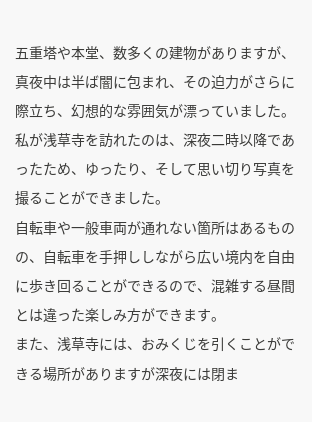五重塔や本堂、数多くの建物がありますが、真夜中は半ば闇に包まれ、その迫力がさらに際立ち、幻想的な雰囲気が漂っていました。
私が浅草寺を訪れたのは、深夜二時以降であったため、ゆったり、そして思い切り写真を撮ることができました。
自転車や一般車両が通れない箇所はあるものの、自転車を手押ししながら広い境内を自由に歩き回ることができるので、混雑する昼間とは違った楽しみ方ができます。
また、浅草寺には、おみくじを引くことができる場所がありますが深夜には閉ま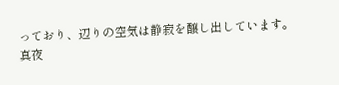っており、辺りの空気は静寂を醸し出しています。
真夜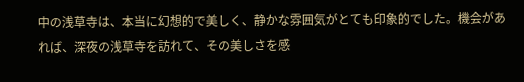中の浅草寺は、本当に幻想的で美しく、静かな雰囲気がとても印象的でした。機会があれば、深夜の浅草寺を訪れて、その美しさを感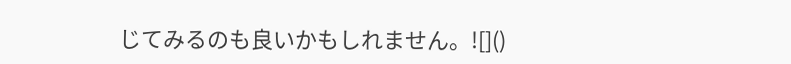じてみるのも良いかもしれません。![]()